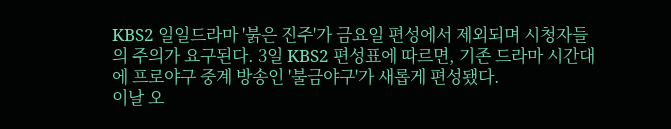KBS2 일일드라마 '붉은 진주'가 금요일 편성에서 제외되며 시청자들의 주의가 요구된다. 3일 KBS2 편성표에 따르면, 기존 드라마 시간대에 프로야구 중계 방송인 '불금야구'가 새롭게 편성됐다.
이날 오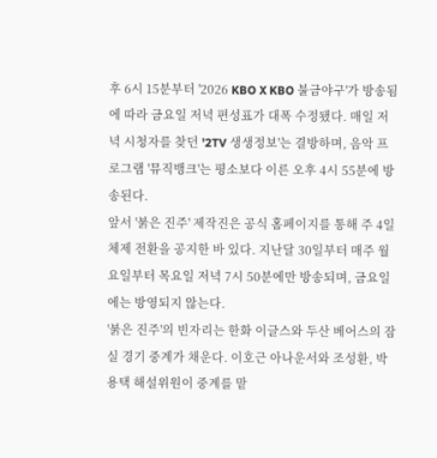후 6시 15분부터 '2026 KBO X KBO 불금야구'가 방송됨에 따라 금요일 저녁 편성표가 대폭 수정됐다. 매일 저녁 시청자를 찾던 '2TV 생생정보'는 결방하며, 음악 프로그램 '뮤직뱅크'는 평소보다 이른 오후 4시 55분에 방송된다.
앞서 '붉은 진주' 제작진은 공식 홈페이지를 통해 주 4일 체제 전환을 공지한 바 있다. 지난달 30일부터 매주 월요일부터 목요일 저녁 7시 50분에만 방송되며, 금요일에는 방영되지 않는다.
'붉은 진주'의 빈자리는 한화 이글스와 두산 베어스의 잠실 경기 중계가 채운다. 이호근 아나운서와 조성환, 박용택 해설위원이 중계를 맡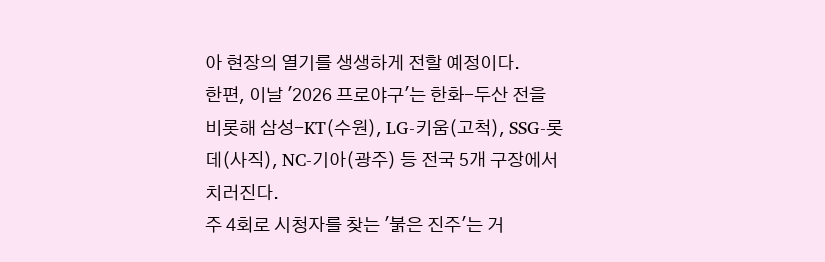아 현장의 열기를 생생하게 전할 예정이다.
한편, 이날 '2026 프로야구'는 한화-두산 전을 비롯해 삼성-KT(수원), LG-키움(고척), SSG-롯데(사직), NC-기아(광주) 등 전국 5개 구장에서 치러진다.
주 4회로 시청자를 찾는 '붉은 진주'는 거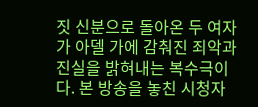짓 신분으로 돌아온 두 여자가 아델 가에 감춰진 죄악과 진실을 밝혀내는 복수극이다. 본 방송을 놓친 시청자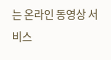는 온라인 동영상 서비스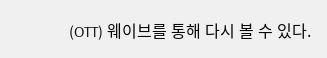(OTT) 웨이브를 통해 다시 볼 수 있다.